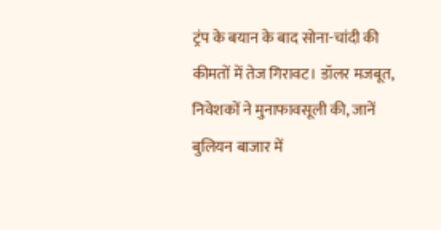ट्रंप के बयान के बाद सोना-चांदी की कीमतों में तेज गिरावट। डॉलर मजबूत, निवेशकों ने मुनाफावसूली की, जानें बुलियन बाजार में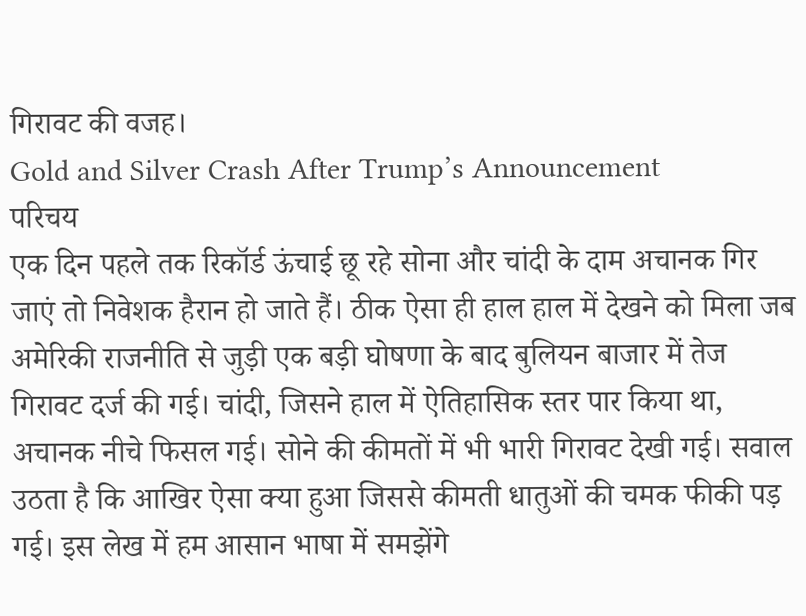गिरावट की वजह।
Gold and Silver Crash After Trump’s Announcement
परिचय
एक दिन पहले तक रिकॉर्ड ऊंचाई छू रहे सोना और चांदी के दाम अचानक गिर जाएं तो निवेशक हैरान हो जाते हैं। ठीक ऐसा ही हाल हाल में देखने को मिला जब अमेरिकी राजनीति से जुड़ी एक बड़ी घोषणा के बाद बुलियन बाजार में तेज गिरावट दर्ज की गई। चांदी, जिसने हाल में ऐतिहासिक स्तर पार किया था, अचानक नीचे फिसल गई। सोने की कीमतों में भी भारी गिरावट देखी गई। सवाल उठता है कि आखिर ऐसा क्या हुआ जिससे कीमती धातुओं की चमक फीकी पड़ गई। इस लेख में हम आसान भाषा में समझेंगे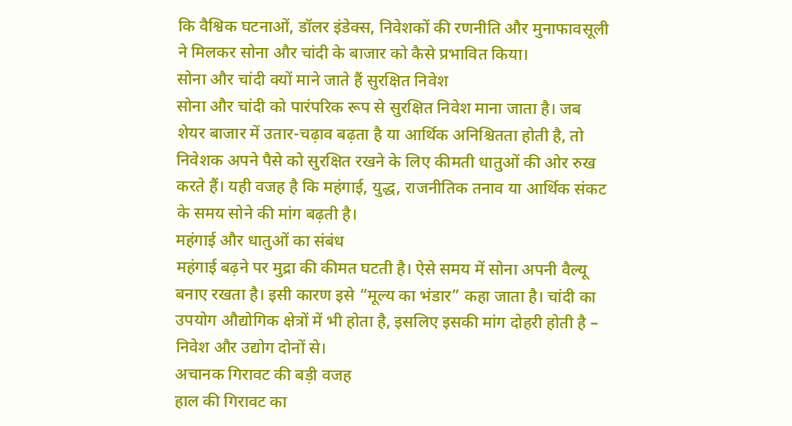कि वैश्विक घटनाओं, डॉलर इंडेक्स, निवेशकों की रणनीति और मुनाफावसूली ने मिलकर सोना और चांदी के बाजार को कैसे प्रभावित किया।
सोना और चांदी क्यों माने जाते हैं सुरक्षित निवेश
सोना और चांदी को पारंपरिक रूप से सुरक्षित निवेश माना जाता है। जब शेयर बाजार में उतार-चढ़ाव बढ़ता है या आर्थिक अनिश्चितता होती है, तो निवेशक अपने पैसे को सुरक्षित रखने के लिए कीमती धातुओं की ओर रुख करते हैं। यही वजह है कि महंगाई, युद्ध, राजनीतिक तनाव या आर्थिक संकट के समय सोने की मांग बढ़ती है।
महंगाई और धातुओं का संबंध
महंगाई बढ़ने पर मुद्रा की कीमत घटती है। ऐसे समय में सोना अपनी वैल्यू बनाए रखता है। इसी कारण इसे “मूल्य का भंडार” कहा जाता है। चांदी का उपयोग औद्योगिक क्षेत्रों में भी होता है, इसलिए इसकी मांग दोहरी होती है – निवेश और उद्योग दोनों से।
अचानक गिरावट की बड़ी वजह
हाल की गिरावट का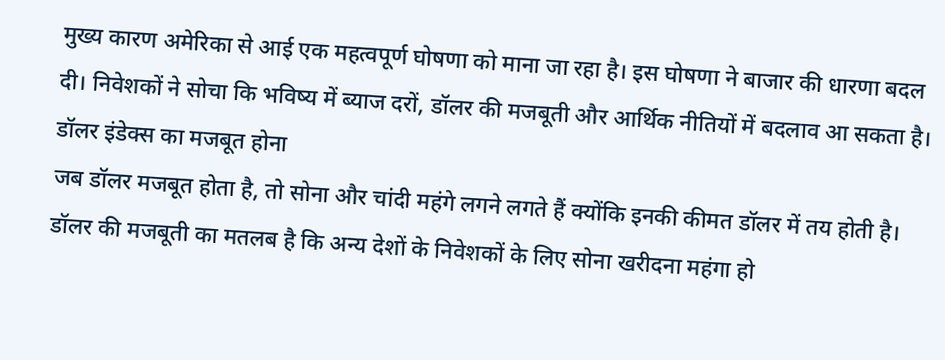मुख्य कारण अमेरिका से आई एक महत्वपूर्ण घोषणा को माना जा रहा है। इस घोषणा ने बाजार की धारणा बदल दी। निवेशकों ने सोचा कि भविष्य में ब्याज दरों, डॉलर की मजबूती और आर्थिक नीतियों में बदलाव आ सकता है।
डॉलर इंडेक्स का मजबूत होना
जब डॉलर मजबूत होता है, तो सोना और चांदी महंगे लगने लगते हैं क्योंकि इनकी कीमत डॉलर में तय होती है। डॉलर की मजबूती का मतलब है कि अन्य देशों के निवेशकों के लिए सोना खरीदना महंगा हो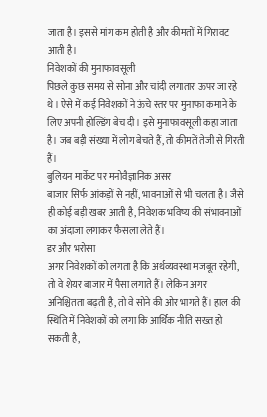जाता है। इससे मांग कम होती है और कीमतों में गिरावट आती है।
निवेशकों की मुनाफावसूली
पिछले कुछ समय से सोना और चांदी लगातार ऊपर जा रहे थे। ऐसे में कई निवेशकों ने ऊंचे स्तर पर मुनाफा कमाने के लिए अपनी होल्डिंग बेच दी। इसे मुनाफावसूली कहा जाता है। जब बड़ी संख्या में लोग बेचते हैं, तो कीमतें तेजी से गिरती हैं।
बुलियन मार्केट पर मनोवैज्ञानिक असर
बाजार सिर्फ आंकड़ों से नहीं, भावनाओं से भी चलता है। जैसे ही कोई बड़ी खबर आती है, निवेशक भविष्य की संभावनाओं का अंदाजा लगाकर फैसला लेते हैं।
डर और भरोसा
अगर निवेशकों को लगता है कि अर्थव्यवस्था मजबूत रहेगी, तो वे शेयर बाजार में पैसा लगाते हैं। लेकिन अगर अनिश्चितता बढ़ती है, तो वे सोने की ओर भागते हैं। हाल की स्थिति में निवेशकों को लगा कि आर्थिक नीति सख्त हो सकती है,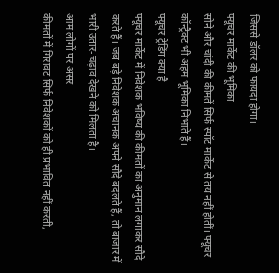जिससे डॉलर को फायदा होगा।
फ्यूचर मार्केट की भूमिका
सोने और चांदी की कीमतें सिर्फ स्पॉट मार्केट से तय नहीं होतीं। फ्यूचर कॉन्ट्रैक्ट भी अहम भूमिका निभाते हैं।
फ्यूचर ट्रेडिंग क्या है
फ्यूचर मार्केट में निवेशक भविष्य की कीमतों का अनुमान लगाकर सौदे करते हैं। जब बड़े निवेशक अचानक अपने सौदे बदलते हैं, तो बाजार में भारी उतार-चढ़ाव देखने को मिलता है।
आम लोगों पर असर
कीमतों में गिरावट सिर्फ निवेशकों को ही प्रभावित नहीं करती,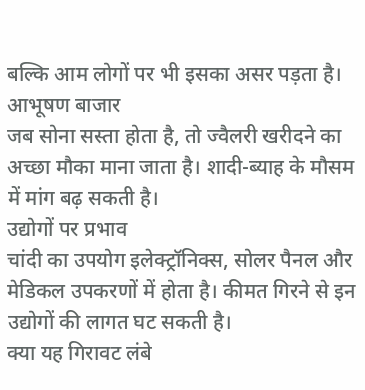बल्कि आम लोगों पर भी इसका असर पड़ता है।
आभूषण बाजार
जब सोना सस्ता होता है, तो ज्वैलरी खरीदने का अच्छा मौका माना जाता है। शादी-ब्याह के मौसम में मांग बढ़ सकती है।
उद्योगों पर प्रभाव
चांदी का उपयोग इलेक्ट्रॉनिक्स, सोलर पैनल और मेडिकल उपकरणों में होता है। कीमत गिरने से इन उद्योगों की लागत घट सकती है।
क्या यह गिरावट लंबे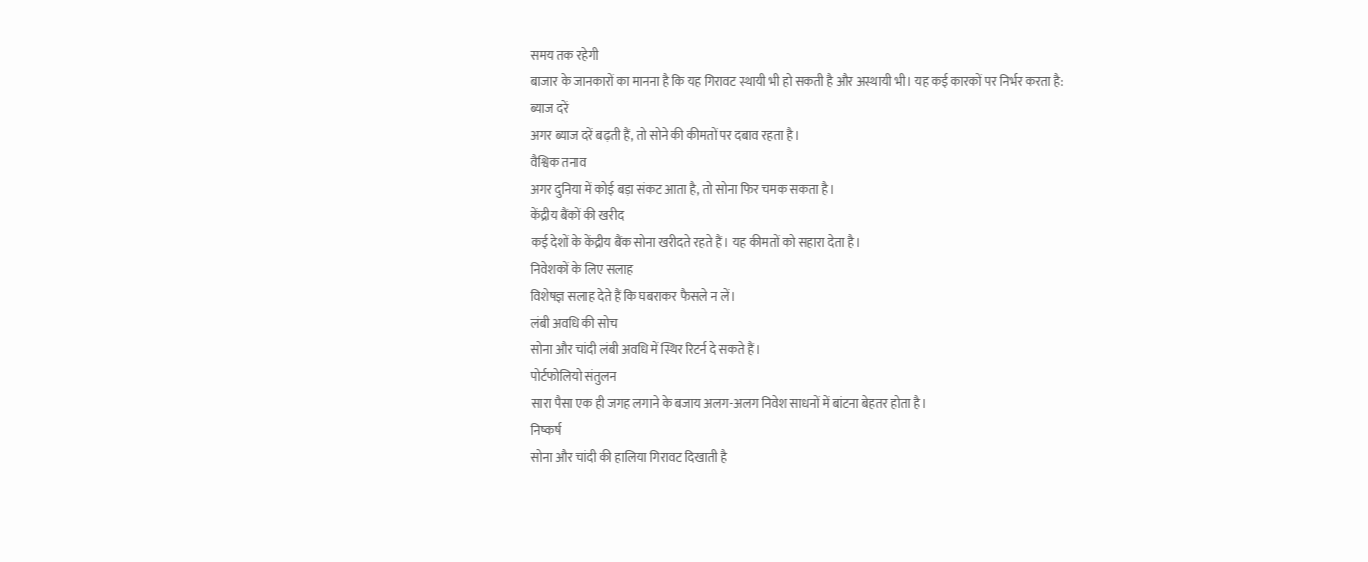समय तक रहेगी
बाजार के जानकारों का मानना है कि यह गिरावट स्थायी भी हो सकती है और अस्थायी भी। यह कई कारकों पर निर्भर करता है:
ब्याज दरें
अगर ब्याज दरें बढ़ती हैं, तो सोने की कीमतों पर दबाव रहता है।
वैश्विक तनाव
अगर दुनिया में कोई बड़ा संकट आता है, तो सोना फिर चमक सकता है।
केंद्रीय बैंकों की खरीद
कई देशों के केंद्रीय बैंक सोना खरीदते रहते हैं। यह कीमतों को सहारा देता है।
निवेशकों के लिए सलाह
विशेषज्ञ सलाह देते हैं कि घबराकर फैसले न लें।
लंबी अवधि की सोच
सोना और चांदी लंबी अवधि में स्थिर रिटर्न दे सकते हैं।
पोर्टफोलियो संतुलन
सारा पैसा एक ही जगह लगाने के बजाय अलग-अलग निवेश साधनों में बांटना बेहतर होता है।
निष्कर्ष
सोना और चांदी की हालिया गिरावट दिखाती है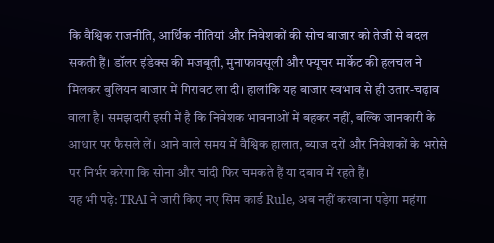कि वैश्विक राजनीति, आर्थिक नीतियां और निवेशकों की सोच बाजार को तेजी से बदल सकती हैं। डॉलर इंडेक्स की मजबूती, मुनाफावसूली और फ्यूचर मार्केट की हलचल ने मिलकर बुलियन बाजार में गिरावट ला दी। हालांकि यह बाजार स्वभाव से ही उतार-चढ़ाव वाला है। समझदारी इसी में है कि निवेशक भावनाओं में बहकर नहीं, बल्कि जानकारी के आधार पर फैसले लें। आने वाले समय में वैश्विक हालात, ब्याज दरों और निवेशकों के भरोसे पर निर्भर करेगा कि सोना और चांदी फिर चमकते हैं या दबाव में रहते हैं।
यह भी पढ़े: TRAI ने जारी किए नए सिम कार्ड Rule, अब नहीं करवाना पड़ेगा महंगा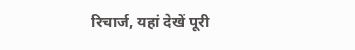रिचार्ज, यहां देखें पूरी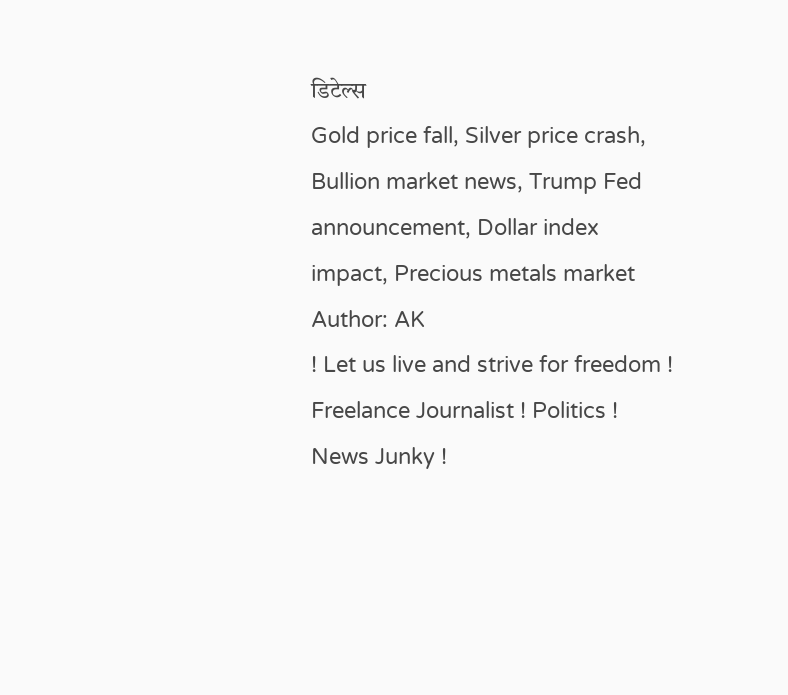डिटेल्स
Gold price fall, Silver price crash, Bullion market news, Trump Fed announcement, Dollar index impact, Precious metals market
Author: AK
! Let us live and strive for freedom ! Freelance Journalist ! Politics ! News Junky !